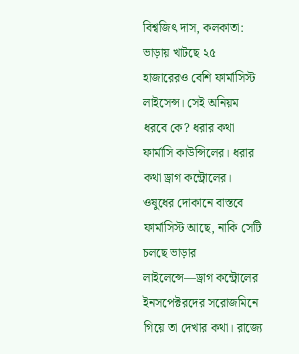বিশ্বজিৎ দাস, কলকাতা: ভাড়ায় খাটছে ২৫ হাজারেরও বেশি ফার্মাসিস্ট লাইসেন্স। সেই অনিয়ম ধরবে কে? ধরার কথা ফার্মাসি কাউন্সিলের। ধরার কথা ড্রাগ কন্ট্রোলের। ওষুধের দোকানে বাস্তবে ফার্মাসিস্ট আছে, নাকি সেটি চলছে ভাড়ার লাইলেন্সে—ড্রাগ কন্ট্রোলের ইনসপেক্টরদের সরোজমিনে গিয়ে তা দেখার কথা। রাজ্যে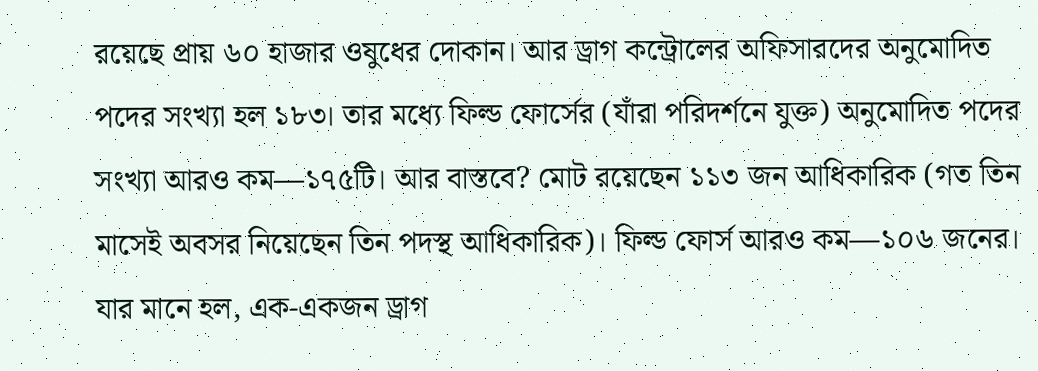রয়েছে প্রায় ৬০ হাজার ওষুধের দোকান। আর ড্রাগ কন্ট্রোলের অফিসারদের অনুমোদিত পদের সংখ্যা হল ১৮৩। তার মধ্যে ফিল্ড ফোর্সের (যাঁরা পরিদর্শনে যুক্ত) অনুমোদিত পদের সংখ্যা আরও কম—১৭৫টি। আর বাস্তবে? মোট রয়েছেন ১১৩ জন আধিকারিক (গত তিন মাসেই অবসর নিয়েছেন তিন পদস্থ আধিকারিক)। ফিল্ড ফোর্স আরও কম—১০৬ জনের। যার মানে হল, এক-একজন ড্রাগ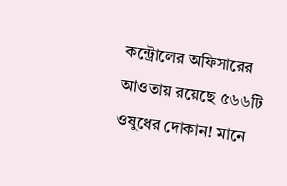কন্ট্রোলের অফিসারের আওতায় রয়েছে ৫৬৬টি ওষুধের দোকান! মানে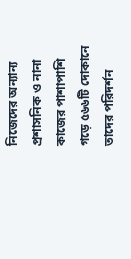নিজেদের অন্যান্য প্রশাসনিক ও নানা কাজের পাশাপাশি গড়ে ৫৬৬টি দোকানে তাদের পরিদর্শন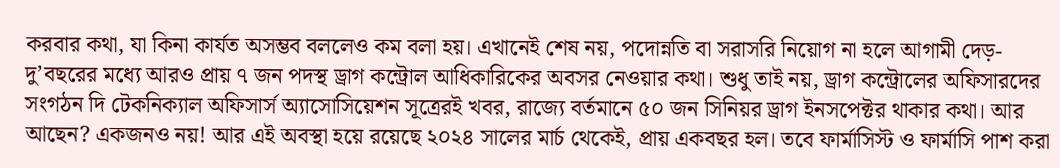করবার কথা, যা কিনা কার্যত অসম্ভব বললেও কম বলা হয়। এখানেই শেষ নয়, পদোন্নতি বা সরাসরি নিয়োগ না হলে আগামী দেড়-দু’বছরের মধ্যে আরও প্রায় ৭ জন পদস্থ ড্রাগ কন্ট্রোল আধিকারিকের অবসর নেওয়ার কথা। শুধু তাই নয়, ড্রাগ কন্ট্রোলের অফিসারদের সংগঠন দি টেকনিক্যাল অফিসার্স অ্যাসোসিয়েশন সূত্রেরই খবর, রাজ্যে বর্তমানে ৫০ জন সিনিয়র ড্রাগ ইনসপেক্টর থাকার কথা। আর আছেন? একজনও নয়! আর এই অবস্থা হয়ে রয়েছে ২০২৪ সালের মার্চ থেকেই, প্রায় একবছর হল। তবে ফার্মাসিস্ট ও ফার্মাসি পাশ করা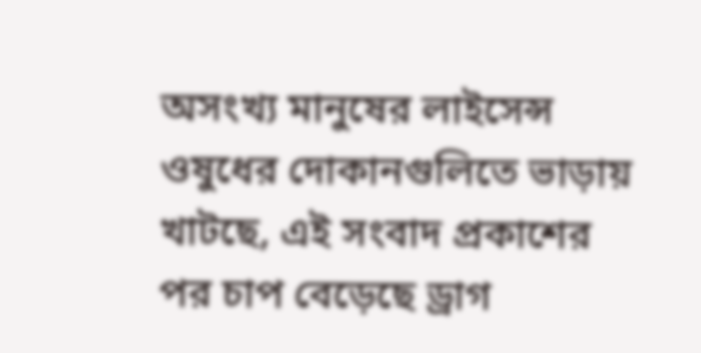অসংখ্য মানুষের লাইসেন্স ওষুধের দোকানগুলিতে ভাড়ায় খাটছে, এই সংবাদ প্রকাশের পর চাপ বেড়েছে ড্রাগ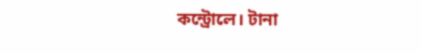কন্ট্রোলে। টানা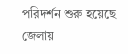পরিদর্শন শুরু হয়েছে জেলায়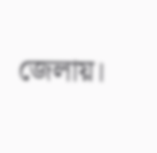জেলায়।